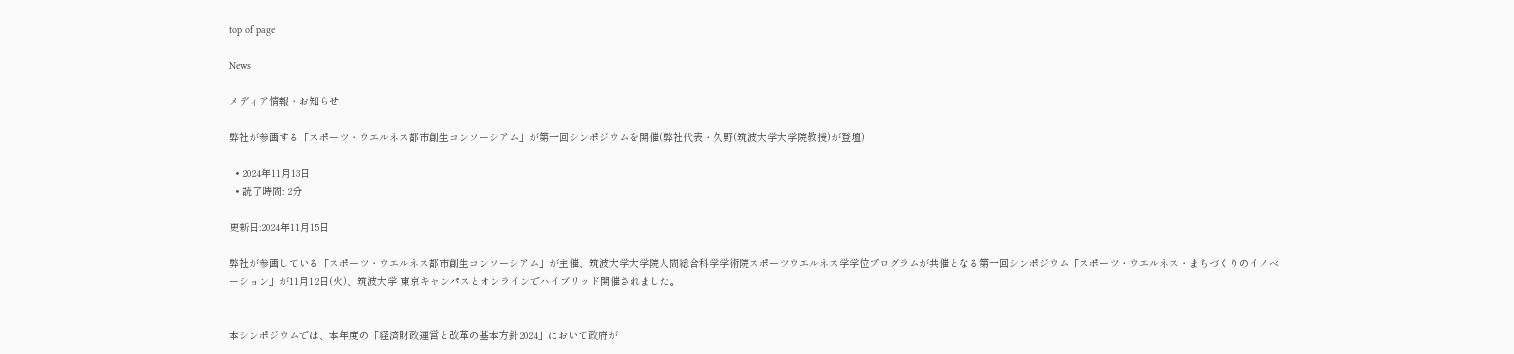top of page

News

メディア情報・お知らせ

弊社が参画する「スポーツ・ウエルネス都市創生コンソーシアム」が第一回シンポジウムを開催(弊社代表・久野(筑波大学大学院教授)が登壇)

  • 2024年11月13日
  • 読了時間: 2分

更新日:2024年11月15日

弊社が参画している「スポーツ・ウエルネス都市創生コンソーシアム」が主催、筑波大学大学院人間総合科学学術院スポーツウエルネス学学位プログラムが共催となる第一回シンポジウム「スポーツ・ウエルネス・まちづくりのイノベーション」が11月12日(火)、筑波大学 東京キャンパスとオンラインでハイブリッド開催されました。


本シンポジウムでは、本年度の「経済財政運営と改革の基本方針2024」において政府が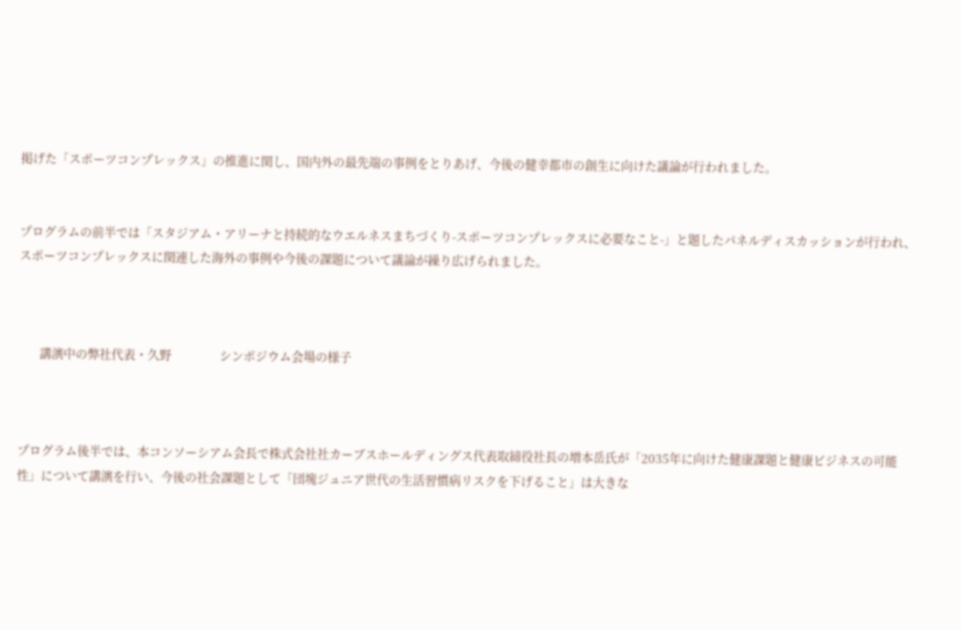掲げた「スポーツコンプレックス」の推進に関し、国内外の最先端の事例をとりあげ、今後の健幸都市の創生に向けた議論が行われました。


プログラムの前半では「スタジアム・アリーナと持続的なウエルネスまちづくり-スポーツコンプレックスに必要なこと-」と題したパネルディスカッションが行われ、スポーツコンプレックスに関連した海外の事例や今後の課題について議論が繰り広げられました。



       講演中の弊社代表・久野                シンポジウム会場の様子



プログラム後半では、本コンソーシアム会長で株式会社社カーブスホールディングス代表取締役社長の増本岳氏が「2035年に向けた健康課題と健康ビジネスの可能性」について講演を行い、今後の社会課題として「団塊ジュニア世代の生活習慣病リスクを下げること」は大きな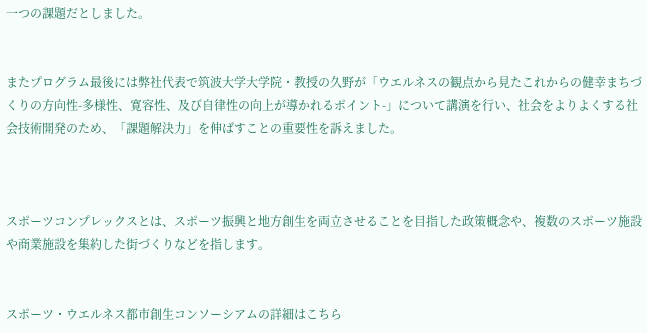一つの課題だとしました。


またプログラム最後には弊社代表で筑波大学大学院・教授の久野が「ウエルネスの観点から見たこれからの健幸まちづくりの方向性-多様性、寛容性、及び自律性の向上が導かれるポイント-」について講演を行い、社会をよりよくする社会技術開発のため、「課題解決力」を伸ばすことの重要性を訴えました。



スポーツコンプレックスとは、スポーツ振興と地方創生を両立させることを目指した政策概念や、複数のスポーツ施設や商業施設を集約した街づくりなどを指します。


スポーツ・ウエルネス都市創生コンソーシアムの詳細はこちら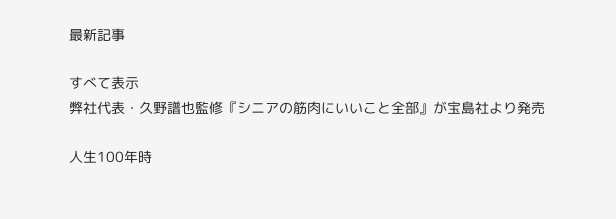最新記事

すべて表示
弊社代表・久野譜也監修『シニアの筋肉にいいこと全部』が宝島社より発売

人生100年時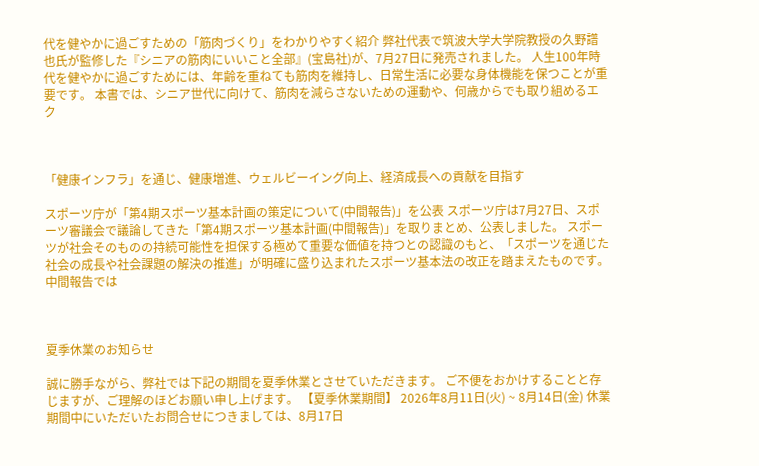代を健やかに過ごすための「筋肉づくり」をわかりやすく紹介 弊社代表で筑波大学大学院教授の久野譜也氏が監修した『シニアの筋肉にいいこと全部』(宝島社)が、7月27日に発売されました。 人生100年時代を健やかに過ごすためには、年齢を重ねても筋肉を維持し、日常生活に必要な身体機能を保つことが重要です。 本書では、シニア世代に向けて、筋肉を減らさないための運動や、何歳からでも取り組めるエク



「健康インフラ」を通じ、健康増進、ウェルビーイング向上、経済成長への貢献を目指す

スポーツ庁が「第4期スポーツ基本計画の策定について(中間報告)」を公表 スポーツ庁は7月27日、スポーツ審議会で議論してきた「第4期スポーツ基本計画(中間報告)」を取りまとめ、公表しました。 スポーツが社会そのものの持続可能性を担保する極めて重要な価値を持つとの認識のもと、「スポーツを通じた社会の成長や社会課題の解決の推進」が明確に盛り込まれたスポーツ基本法の改正を踏まえたものです。 中間報告では



夏季休業のお知らせ

誠に勝手ながら、弊社では下記の期間を夏季休業とさせていただきます。 ご不便をおかけすることと存じますが、ご理解のほどお願い申し上げます。 【夏季休業期間】 2026年8月11日(火) ~ 8月14日(金) 休業期間中にいただいたお問合せにつきましては、8月17日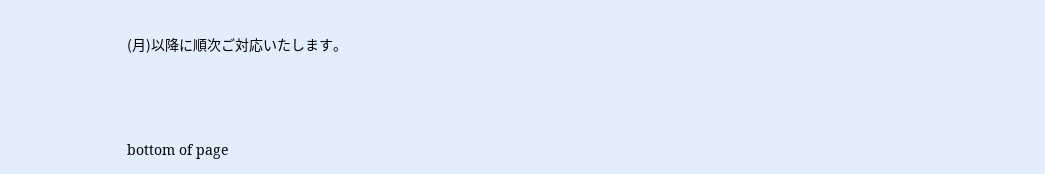(月)以降に順次ご対応いたします。



bottom of page